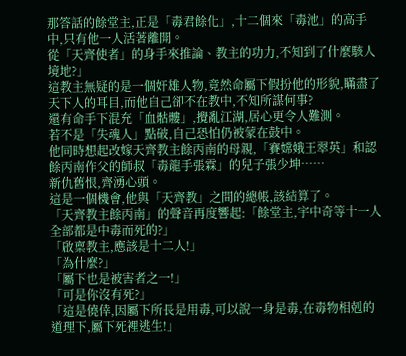那答話的餘堂主,正是「毒君餘化」,十二個來「毒池」的高手中,只有他一人活著離開。
從「天齊使者」的身手來推論、教主的功力,不知到了什麼駭人境地?」
這教主無疑的是一個奸雄人物,竟然命屬下假扮他的形貌,瞞盡了天下人的耳目,而他自己卻不在教中,不知所謀何事?
還有命手下混充「血骷髏」,攪亂江湖,居心更令人難測。
若不是「失魂人」點破,自己恐怕仍被蒙在鼓中。
他同時想起改嫁天齊教主餘丙南的母親,「賽嫦娥王翠英」和認餘丙南作父的師叔「毒龍手張霖」的兒子張少坤……
新仇舊恨,齊湧心頭。
這是一個機會,他與「天齊教」之間的總帳,該結算了。
「天齊教主餘丙南」的聲音再度響起:「餘堂主,宇中奇等十一人全部都是中毒而死的?」
「啟稟教主,應該是十二人!」
「為什麼?」
「屬下也是被害者之一!」
「可是你沒有死?」
「這是僥倖,因屬下所長是用毒,可以說一身是毒,在毒物相剋的道理下,屬下死裡逃生!」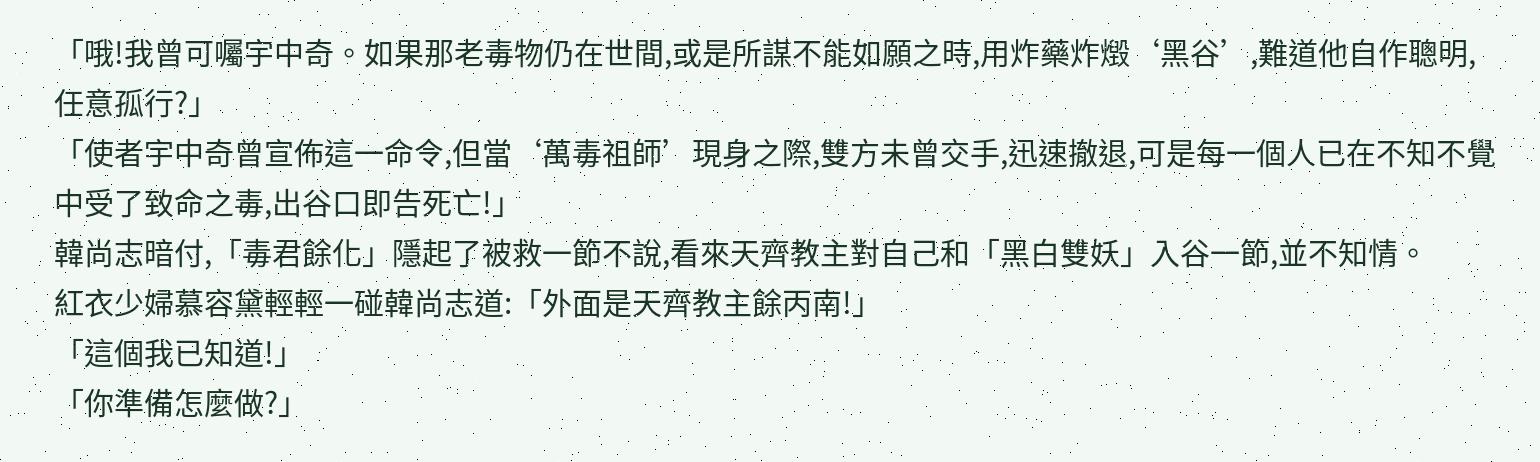「哦!我曾可囑宇中奇。如果那老毒物仍在世間,或是所謀不能如願之時,用炸藥炸燬‘黑谷’,難道他自作聰明,任意孤行?」
「使者宇中奇曾宣佈這一命令,但當‘萬毒祖師’現身之際,雙方未曾交手,迅速撤退,可是每一個人已在不知不覺中受了致命之毒,出谷口即告死亡!」
韓尚志暗付,「毒君餘化」隱起了被救一節不說,看來天齊教主對自己和「黑白雙妖」入谷一節,並不知情。
紅衣少婦慕容黛輕輕一碰韓尚志道:「外面是天齊教主餘丙南!」
「這個我已知道!」
「你準備怎麼做?」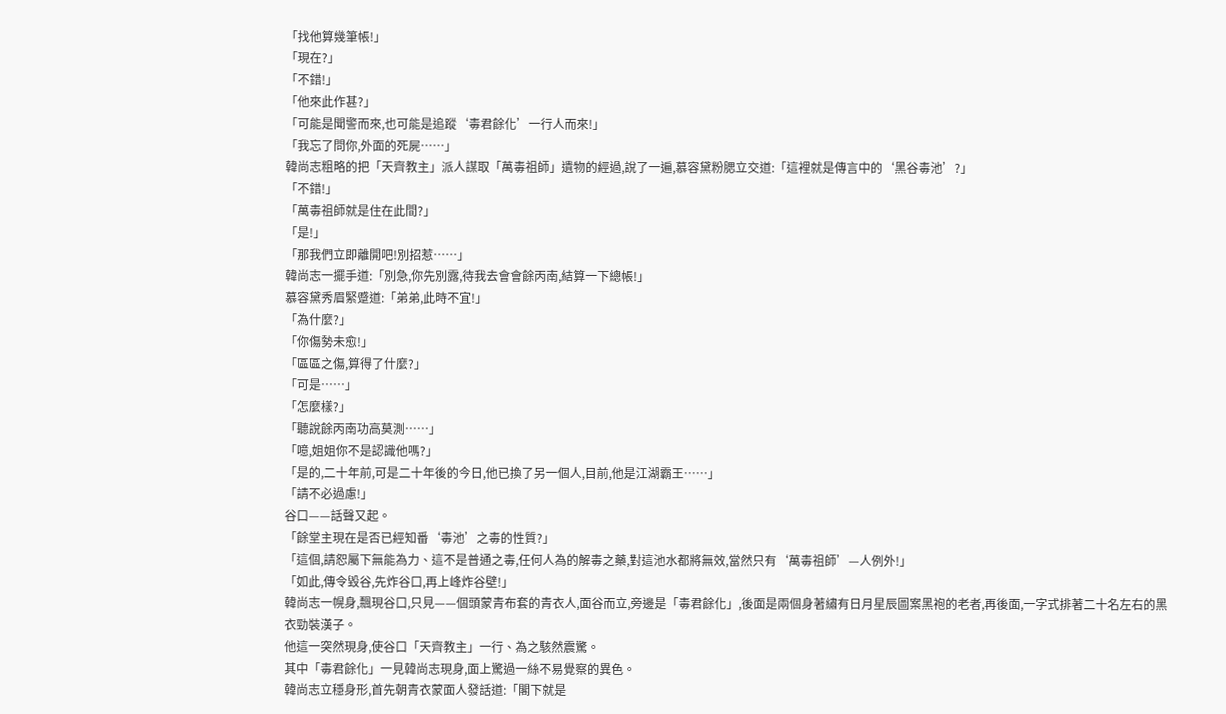「找他算幾筆帳!」
「現在?」
「不錯!」
「他來此作甚?」
「可能是聞警而來,也可能是追蹤‘毒君餘化’一行人而來!」
「我忘了問你,外面的死屍……」
韓尚志粗略的把「天齊教主」派人謀取「萬毒祖師」遺物的經過,說了一遍,慕容黛粉腮立交道:「這裡就是傳言中的‘黑谷毒池’?」
「不錯!」
「萬毒祖師就是住在此間?」
「是!」
「那我們立即離開吧!別招惹……」
韓尚志一擺手道:「別急,你先別露,待我去會會餘丙南,結算一下總帳!」
慕容黛秀眉緊蹙道:「弟弟,此時不宜!」
「為什麼?」
「你傷勢未愈!」
「區區之傷,算得了什麼?」
「可是……」
「怎麼樣?」
「聽說餘丙南功高莫測……」
「噫,姐姐你不是認識他嗎?」
「是的,二十年前,可是二十年後的今日,他已換了另一個人,目前,他是江湖霸王……」
「請不必過慮!」
谷口——話聲又起。
「餘堂主現在是否已經知番‘毒池’之毒的性質?」
「這個,請恕屬下無能為力、這不是普通之毒,任何人為的解毒之藥,對這池水都將無效,當然只有‘萬毒祖師’—人例外!」
「如此,傳令毀谷,先炸谷口,再上峰炸谷壁!」
韓尚志一幌身,飄現谷口,只見——個頭蒙青布套的青衣人,面谷而立,旁邊是「毒君餘化」,後面是兩個身著繡有日月星辰圖案黑袍的老者,再後面,一字式排著二十名左右的黑衣勁裝漢子。
他這一突然現身,使谷口「天齊教主」一行、為之駭然震驚。
其中「毒君餘化」一見韓尚志現身,面上驚過一絲不易覺察的異色。
韓尚志立穩身形,首先朝青衣蒙面人發話道:「閣下就是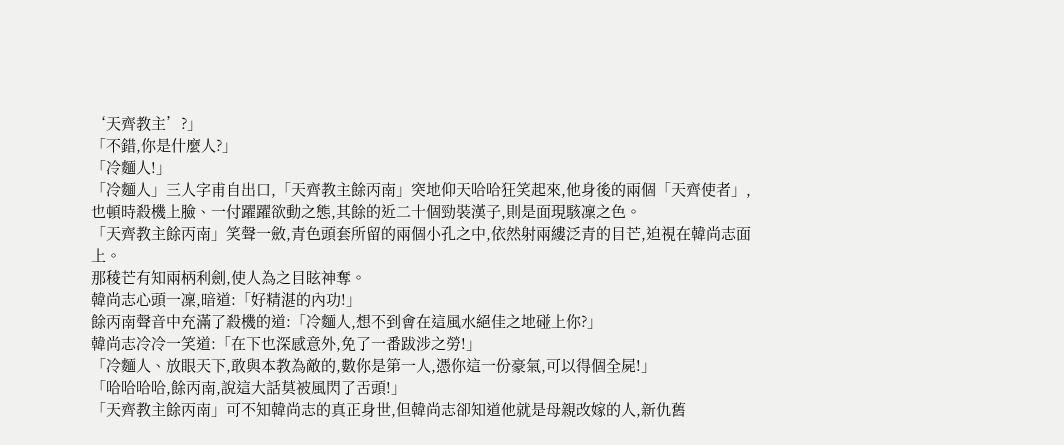‘天齊教主’?」
「不錯,你是什麼人?」
「冷麵人!」
「冷麵人」三人字甫自出口,「天齊教主餘丙南」突地仰天哈哈狂笑起來,他身後的兩個「天齊使者」,也頓時殺機上臉、一付躍躍欲動之態,其餘的近二十個勁裝漢子,則是面現駭凜之色。
「天齊教主餘丙南」笑聲一斂,青色頭套所留的兩個小孔之中,依然射兩縷泛青的目芒,迫視在韓尚志面上。
那稜芒有知兩柄利劍,使人為之目眩神奪。
韓尚志心頭一凜,暗道:「好精湛的內功!」
餘丙南聲音中充滿了殺機的道:「冷麵人,想不到會在這風水絕佳之地碰上你?」
韓尚志冷冷一笑道:「在下也深感意外,免了一番跋涉之勞!」
「冷麵人、放眼天下,敢與本教為敵的,數你是第一人,憑你這一份豪氣,可以得個全屍!」
「哈哈哈哈,餘丙南,說這大話莫被風閃了舌頭!」
「天齊教主餘丙南」可不知韓尚志的真正身世,但韓尚志卻知道他就是母親改嫁的人,新仇舊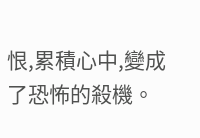恨,累積心中,變成了恐怖的殺機。